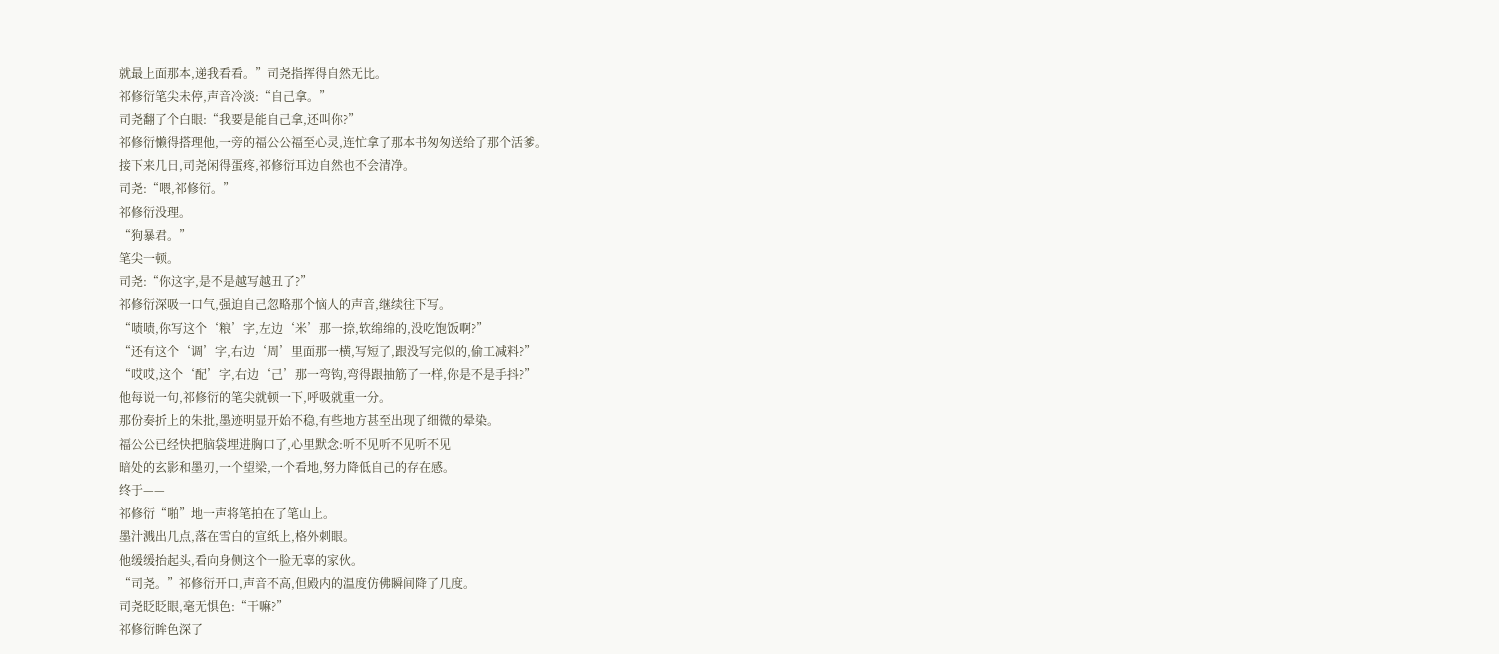就最上面那本,递我看看。”司尧指挥得自然无比。
祁修衍笔尖未停,声音冷淡:“自己拿。”
司尧翻了个白眼:“我要是能自己拿,还叫你?”
祁修衍懒得搭理他,一旁的福公公福至心灵,连忙拿了那本书匆匆送给了那个活爹。
接下来几日,司尧闲得蛋疼,祁修衍耳边自然也不会清净。
司尧:“喂,祁修衍。”
祁修衍没理。
“狗暴君。”
笔尖一顿。
司尧:“你这字,是不是越写越丑了?”
祁修衍深吸一口气,强迫自己忽略那个恼人的声音,继续往下写。
“啧啧,你写这个‘粮’字,左边‘米’那一捺,软绵绵的,没吃饱饭啊?”
“还有这个‘调’字,右边‘周’里面那一横,写短了,跟没写完似的,偷工减料?”
“哎哎,这个‘配’字,右边‘己’那一弯钩,弯得跟抽筋了一样,你是不是手抖?”
他每说一句,祁修衍的笔尖就顿一下,呼吸就重一分。
那份奏折上的朱批,墨迹明显开始不稳,有些地方甚至出现了细微的晕染。
福公公已经快把脑袋埋进胸口了,心里默念:听不见听不见听不见
暗处的玄影和墨刃,一个望梁,一个看地,努力降低自己的存在感。
终于——
祁修衍“啪”地一声将笔拍在了笔山上。
墨汁溅出几点,落在雪白的宣纸上,格外刺眼。
他缓缓抬起头,看向身侧这个一脸无辜的家伙。
“司尧。”祁修衍开口,声音不高,但殿内的温度仿佛瞬间降了几度。
司尧眨眨眼,毫无惧色:“干嘛?”
祁修衍眸色深了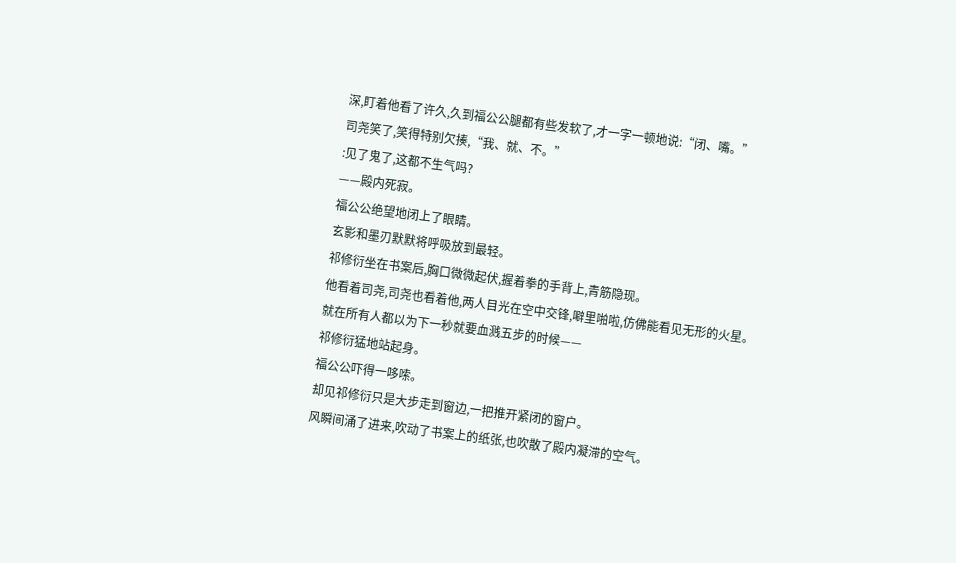深,盯着他看了许久,久到福公公腿都有些发软了,才一字一顿地说:“闭、嘴。”
司尧笑了,笑得特别欠揍,“我、就、不。”
:见了鬼了,这都不生气吗?
——殿内死寂。
福公公绝望地闭上了眼睛。
玄影和墨刃默默将呼吸放到最轻。
祁修衍坐在书案后,胸口微微起伏,握着拳的手背上,青筋隐现。
他看着司尧,司尧也看着他,两人目光在空中交锋,噼里啪啦,仿佛能看见无形的火星。
就在所有人都以为下一秒就要血溅五步的时候——
祁修衍猛地站起身。
福公公吓得一哆嗦。
却见祁修衍只是大步走到窗边,一把推开紧闭的窗户。
风瞬间涌了进来,吹动了书案上的纸张,也吹散了殿内凝滞的空气。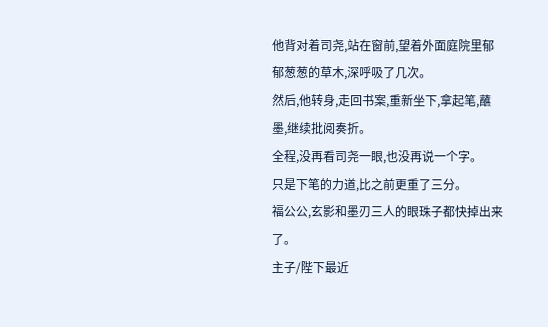他背对着司尧,站在窗前,望着外面庭院里郁郁葱葱的草木,深呼吸了几次。
然后,他转身,走回书案,重新坐下,拿起笔,蘸墨,继续批阅奏折。
全程,没再看司尧一眼,也没再说一个字。
只是下笔的力道,比之前更重了三分。
福公公,玄影和墨刃三人的眼珠子都快掉出来了。
主子/陛下最近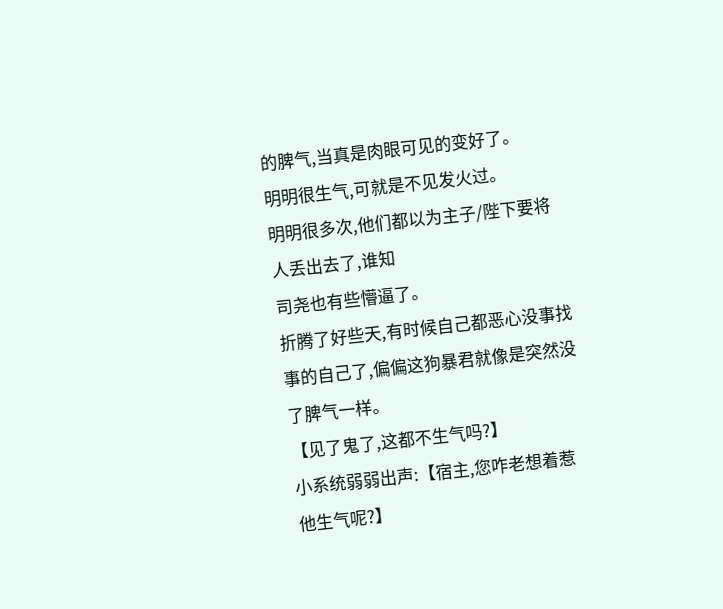的脾气,当真是肉眼可见的变好了。
明明很生气,可就是不见发火过。
明明很多次,他们都以为主子/陛下要将人丢出去了,谁知
司尧也有些懵逼了。
折腾了好些天,有时候自己都恶心没事找事的自己了,偏偏这狗暴君就像是突然没了脾气一样。
【见了鬼了,这都不生气吗?】
小系统弱弱出声:【宿主,您咋老想着惹他生气呢?】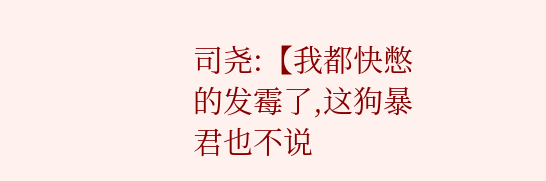司尧:【我都快憋的发霉了,这狗暴君也不说